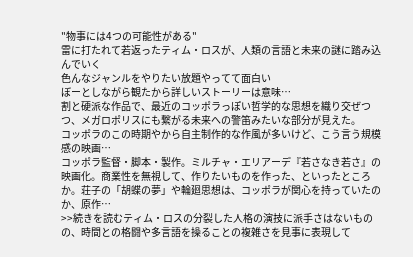"物事には4つの可能性がある"
雷に打たれて若返ったティム・ロスが、人類の言語と未来の謎に踏み込んでいく
色んなジャンルをやりたい放題やってて面白い
ぼーとしながら観たから詳しいストーリーは意味…
割と硬派な作品で、最近のコッポラっぽい哲学的な思想を織り交ぜつつ、メガロポリスにも繋がる未来への警笛みたいな部分が見えた。
コッポラのこの時期やから自主制作的な作風が多いけど、こう言う規模感の映画…
コッポラ監督・脚本・製作。ミルチャ・エリアーデ『若さなき若さ』の映画化。商業性を無視して、作りたいものを作った、といったところか。荘子の「胡蝶の夢」や輪廻思想は、コッポラが関心を持っていたのか、原作…
>>続きを読むティム・ロスの分裂した人格の演技に派手さはないものの、時間との格闘や多言語を操ることの複雑さを見事に表現して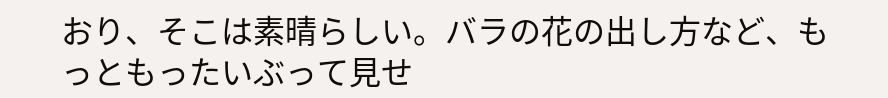おり、そこは素晴らしい。バラの花の出し方など、もっともったいぶって見せ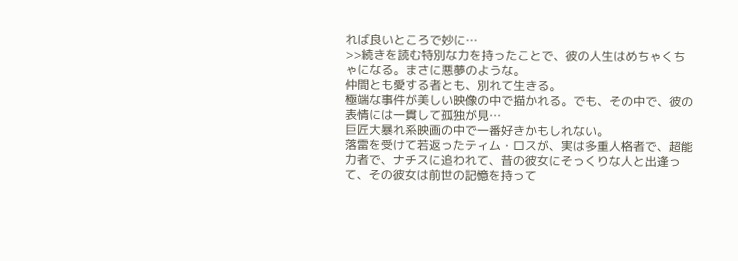れば良いところで妙に…
>>続きを読む特別な力を持ったことで、彼の人生はめちゃくちゃになる。まさに悪夢のような。
仲間とも愛する者とも、別れて生きる。
極端な事件が美しい映像の中で描かれる。でも、その中で、彼の表情には一貫して孤独が見…
巨匠大暴れ系映画の中で一番好きかもしれない。
落雷を受けて若返ったティム・ロスが、実は多重人格者で、超能力者で、ナチスに追われて、昔の彼女にそっくりな人と出逢って、その彼女は前世の記憶を持って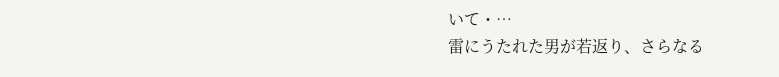いて・…
雷にうたれた男が若返り、さらなる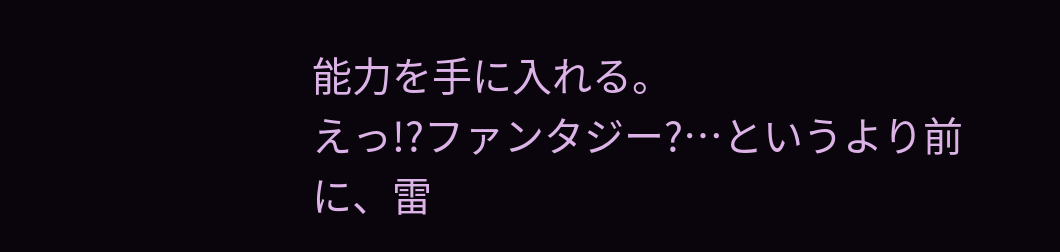能力を手に入れる。
えっ!?ファンタジー?…というより前に、雷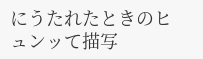にうたれたときのヒュンッて描写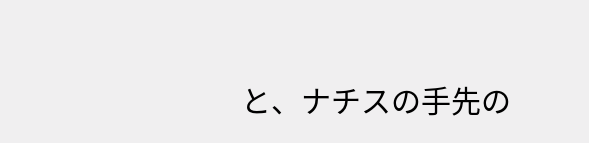と、ナチスの手先の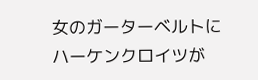女のガーターベルトにハーケンクロイツが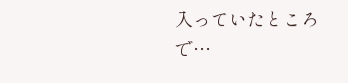入っていたところで…